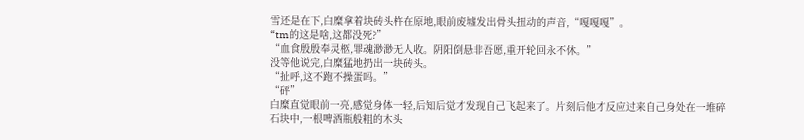雪还是在下,白糜拿着块砖头杵在原地,眼前废墟发出骨头扭动的声音,“嘎嘎嘎”。
“tm的这是啥,这都没死?”
“血食殷殷奉灵柩,罪魂渺渺无人收。阴阳倒悬非吾愿,重开轮回永不休。”
没等他说完,白糜猛地扔出一块砖头。
“扯呼,这不跑不操蛋吗。”
“砰”
白糜直觉眼前一亮,感觉身体一轻,后知后觉才发现自己飞起来了。片刻后他才反应过来自己身处在一堆碎石块中,一根啤酒瓶般粗的木头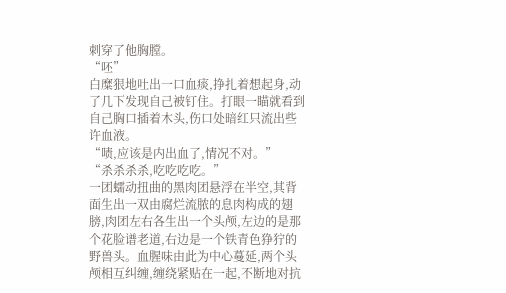刺穿了他胸膛。
“呸”
白糜狠地吐出一口血痰,挣扎着想起身,动了几下发现自己被钉住。打眼一瞄就看到自己胸口插着木头,伤口处暗红只流出些许血液。
“啧,应该是内出血了,情况不对。”
“杀杀杀杀,吃吃吃吃。”
一团蠕动扭曲的黑肉团悬浮在半空,其背面生出一双由腐烂流脓的息肉构成的翅膀,肉团左右各生出一个头颅,左边的是那个花脸谱老道,右边是一个铁青色狰狞的野兽头。血腥味由此为中心蔓延,两个头颅相互纠缠,缠绕紧贴在一起,不断地对抗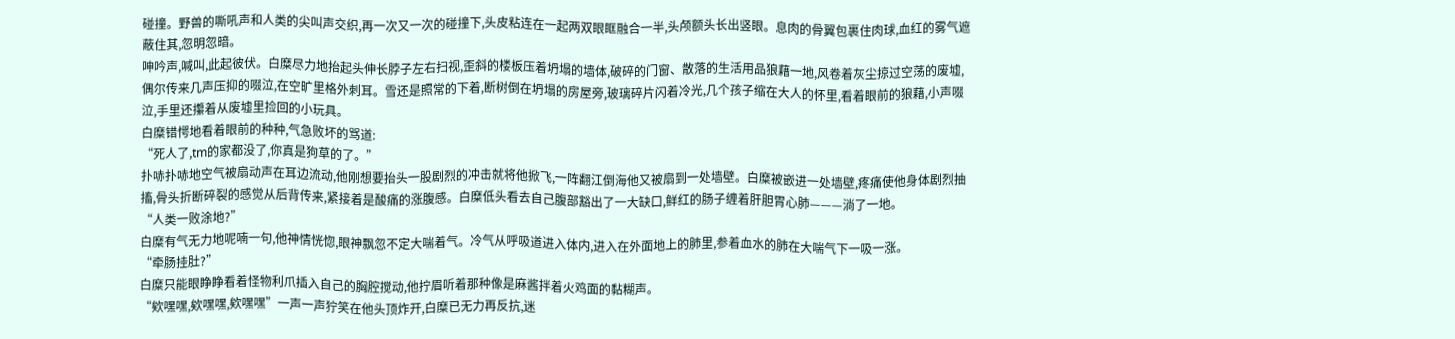碰撞。野兽的嘶吼声和人类的尖叫声交织,再一次又一次的碰撞下,头皮粘连在一起两双眼眶融合一半,头颅额头长出竖眼。息肉的骨翼包裹住肉球,血红的雾气遮蔽住其,忽明忽暗。
呻吟声,喊叫,此起彼伏。白糜尽力地抬起头伸长脖子左右扫视,歪斜的楼板压着坍塌的墙体,破碎的门窗、散落的生活用品狼藉一地,风卷着灰尘掠过空荡的废墟,偶尔传来几声压抑的啜泣,在空旷里格外刺耳。雪还是照常的下着,断树倒在坍塌的房屋旁,玻璃碎片闪着冷光,几个孩子缩在大人的怀里,看着眼前的狼藉,小声啜泣,手里还攥着从废墟里捡回的小玩具。
白糜错愕地看着眼前的种种,气急败坏的骂道:
“死人了,tm的家都没了,你真是狗草的了。”
扑哧扑哧地空气被扇动声在耳边流动,他刚想要抬头一股剧烈的冲击就将他掀飞,一阵翻江倒海他又被扇到一处墙壁。白糜被嵌进一处墙壁,疼痛使他身体剧烈抽搐,骨头折断碎裂的感觉从后背传来,紧接着是酸痛的涨腹感。白糜低头看去自己腹部豁出了一大缺口,鲜红的肠子缠着肝胆胃心肺———淌了一地。
“人类一败涂地?”
白糜有气无力地呢喃一句,他神情恍惚,眼神飘忽不定大喘着气。冷气从呼吸道进入体内,进入在外面地上的肺里,参着血水的肺在大喘气下一吸一涨。
“牵肠挂肚?”
白糜只能眼睁睁看着怪物利爪插入自己的胸腔搅动,他拧眉听着那种像是麻酱拌着火鸡面的黏糊声。
“欸嘿嘿,欸嘿嘿,欸嘿嘿”一声一声狞笑在他头顶炸开,白糜已无力再反抗,迷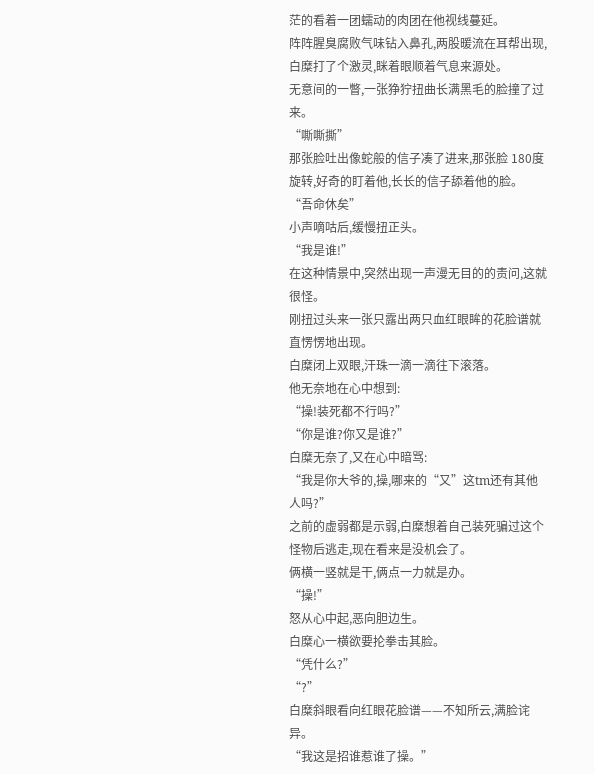茫的看着一团蠕动的肉团在他视线蔓延。
阵阵腥臭腐败气味钻入鼻孔,两股暖流在耳帮出现,白糜打了个激灵,眯着眼顺着气息来源处。
无意间的一瞥,一张狰狞扭曲长满黑毛的脸撞了过来。
“嘶嘶撕”
那张脸吐出像蛇般的信子凑了进来,那张脸 180度旋转,好奇的盯着他,长长的信子舔着他的脸。
“吾命休矣”
小声嘀咕后,缓慢扭正头。
“我是谁!”
在这种情景中,突然出现一声漫无目的的责问,这就很怪。
刚扭过头来一张只露出两只血红眼眸的花脸谱就直愣愣地出现。
白糜闭上双眼,汗珠一滴一滴往下滚落。
他无奈地在心中想到:
“操!装死都不行吗?”
“你是谁?你又是谁?”
白糜无奈了,又在心中暗骂:
“我是你大爷的,操,哪来的“又”这tm还有其他人吗?”
之前的虚弱都是示弱,白糜想着自己装死骗过这个怪物后逃走,现在看来是没机会了。
俩横一竖就是干,俩点一力就是办。
“操!”
怒从心中起,恶向胆边生。
白糜心一横欲要抡拳击其脸。
“凭什么?”
“?”
白糜斜眼看向红眼花脸谱——不知所云,满脸诧异。
“我这是招谁惹谁了操。”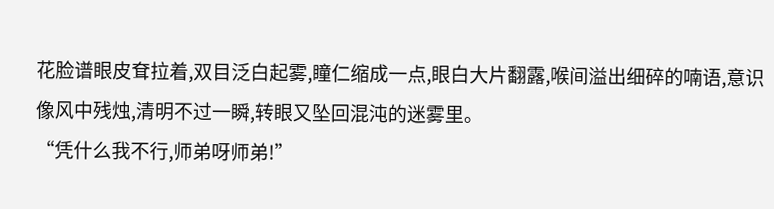花脸谱眼皮耷拉着,双目泛白起雾,瞳仁缩成一点,眼白大片翻露,喉间溢出细碎的喃语,意识像风中残烛,清明不过一瞬,转眼又坠回混沌的迷雾里。
“凭什么我不行,师弟呀师弟!”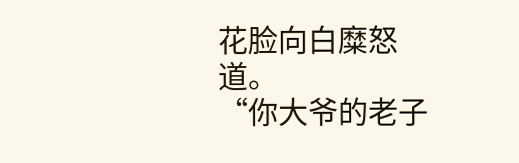花脸向白糜怒道。
“你大爷的老子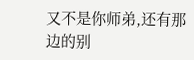又不是你师弟,还有那边的别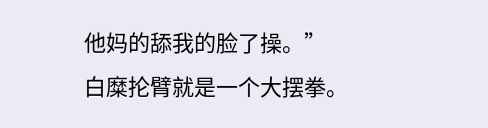他妈的舔我的脸了操。”
白糜抡臂就是一个大摆拳。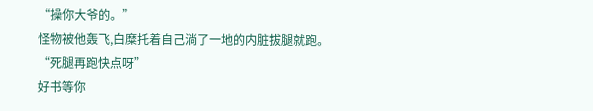“操你大爷的。”
怪物被他轰飞,白糜托着自己淌了一地的内脏拔腿就跑。
“死腿再跑快点呀”
好书等你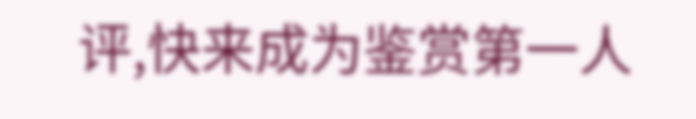评,快来成为鉴赏第一人